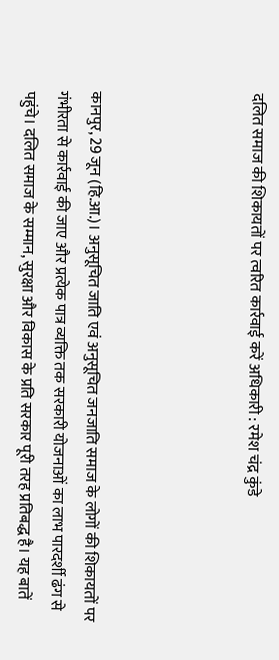दलित समाज की शिकायतों पर त्वरित कार्रवाई करें अधिकारी : रमेश चंद्र कुंडे




कानपुर, 29 जून (हि.आ.)। अनुसूचित जाति एवं अनुसूचित जनजाति समाज के लोगों की शिकायतों पर गंभीरता से कार्रवाई की जाए और प्रत्येक पात्र व्यक्ति तक सरकारी योजनाओं का लाभ पारदर्शी ढंग से पहुंचे। दलित समाज के सम्मान, सुरक्षा और विकास के प्रति सरकार पूरी तरह प्रतिबद्ध है। यह बातें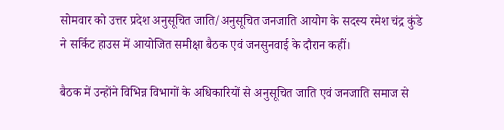सोमवार को उत्तर प्रदेश अनुसूचित जाति/अनुसूचित जनजाति आयोग के सदस्य रमेश चंद्र कुंडे ने सर्किट हाउस में आयोजित समीक्षा बैठक एवं जनसुनवाई के दौरान कहीं।

बैठक में उन्होंने विभिन्न विभागों के अधिकारियों से अनुसूचित जाति एवं जनजाति समाज से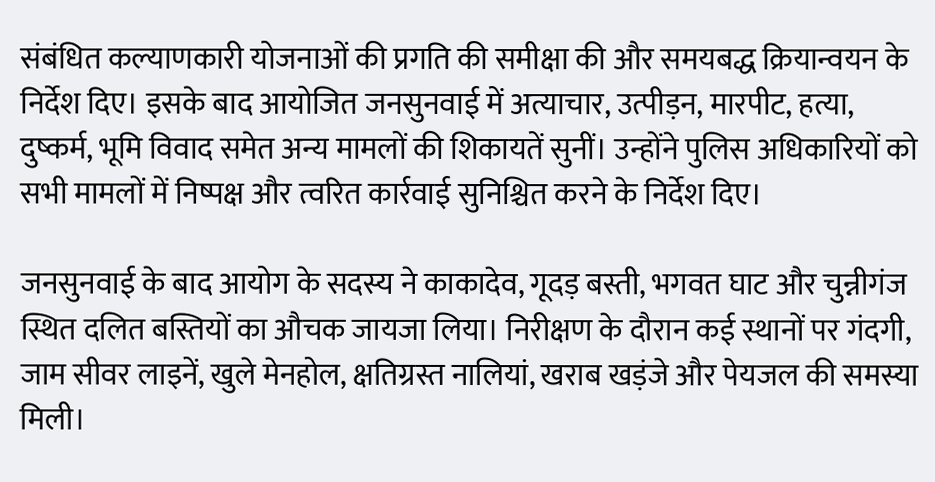संबंधित कल्याणकारी योजनाओं की प्रगति की समीक्षा की और समयबद्ध क्रियान्वयन के निर्देश दिए। इसके बाद आयोजित जनसुनवाई में अत्याचार, उत्पीड़न, मारपीट, हत्या, दुष्कर्म, भूमि विवाद समेत अन्य मामलों की शिकायतें सुनीं। उन्होंने पुलिस अधिकारियों को सभी मामलों में निष्पक्ष और त्वरित कार्रवाई सुनिश्चित करने के निर्देश दिए।

जनसुनवाई के बाद आयोग के सदस्य ने काकादेव, गूदड़ बस्ती, भगवत घाट और चुन्नीगंज स्थित दलित बस्तियों का औचक जायजा लिया। निरीक्षण के दौरान कई स्थानों पर गंदगी, जाम सीवर लाइनें, खुले मेनहोल, क्षतिग्रस्त नालियां, खराब खड़ंजे और पेयजल की समस्या मिली।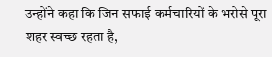उन्होंने कहा कि जिन सफाई कर्मचारियों के भरोसे पूरा शहर स्वच्छ रहता है,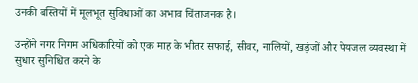उनकी बस्तियों में मूलभूत सुविधाओं का अभाव चिंताजनक है।

उन्होंने नगर निगम अधिकारियों को एक माह के भीतर सफाई, सीवर, नालियों, खड़ंजों और पेयजल व्यवस्था में सुधार सुनिश्चित करने के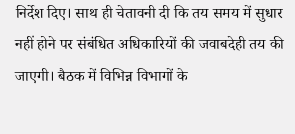निर्देश दिए। साथ ही चेतावनी दी कि तय समय में सुधार नहीं होने पर संबंधित अधिकारियों की जवाबदेही तय की जाएगी। बैठक में विभिन्न विभागों के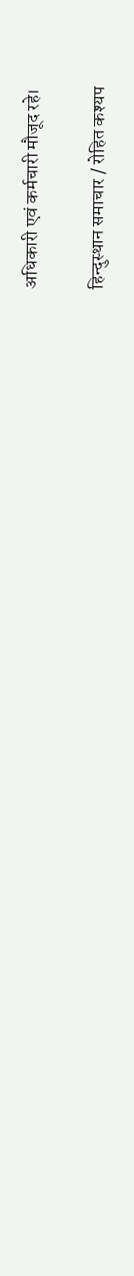अधिकारी एवं कर्मचारी मौजूद रहे।

हिन्दुस्थान समाचार / रोहित कश्यप